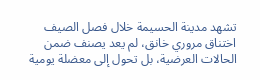تشهد مدينة الحسيمة خلال فصل الصيف اختناق مروري خانق، لم يعد يصنف ضمن الحالات العرضية، بل تحول إلى معضلة يومية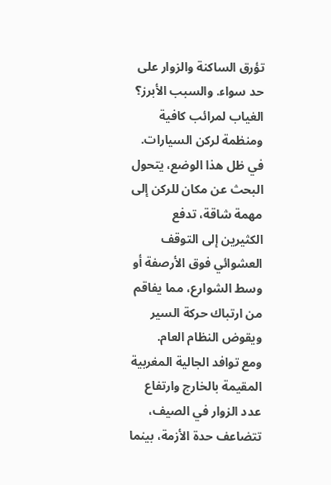تؤرق الساكنة والزوار على حد سواء. والسبب الأبرز؟ الغياب لمرائب كافية ومنظمة لركن السيارات.
في ظل هذا الوضع، يتحول البحث عن مكان للركن إلى مهمة شاقة، تدفع الكثيرين إلى التوقف العشوائي فوق الأرصفة أو وسط الشوارع، مما يفاقم من ارتباك حركة السير ويقوض النظام العام.
ومع توافد الجالية المغربية المقيمة بالخارج وارتفاع عدد الزوار في الصيف، تتضاعف حدة الأزمة، بينما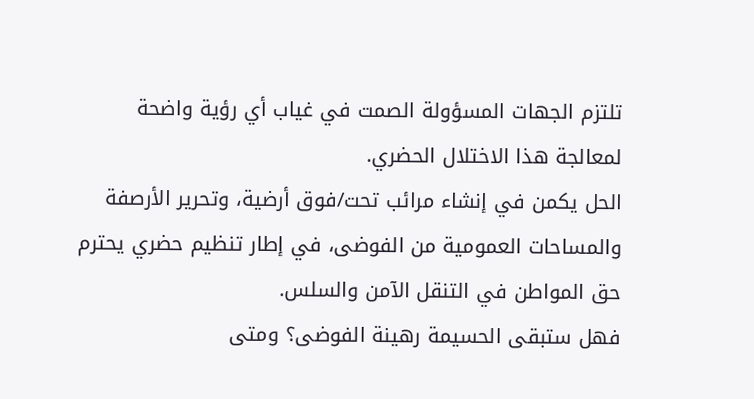تلتزم الجهات المسؤولة الصمت في غياب أي رؤية واضحة لمعالجة هذا الاختلال الحضري.
الحل يكمن في إنشاء مرائب تحت/فوق أرضية، وتحرير الأرصفة والمساحات العمومية من الفوضى، في إطار تنظيم حضري يحترم حق المواطن في التنقل الآمن والسلس.
فهل ستبقى الحسيمة رهينة الفوضى؟ ومتى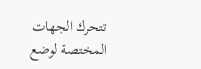تتحرك الجهات المختصة لوضع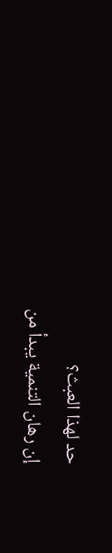حد لهذا العبث؟
إن رهان التنمية يبدأ من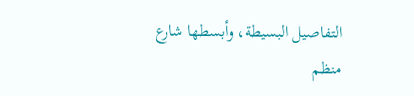التفاصيل البسيطة، وأبسطها شارع منظم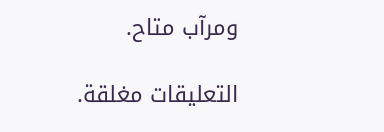ومرآب متاح.

التعليقات مغلقة.